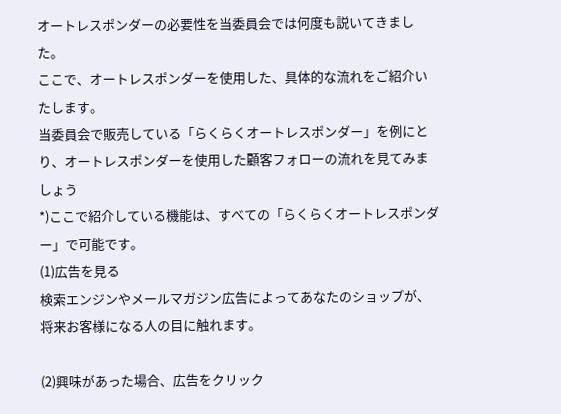オートレスポンダーの必要性を当委員会では何度も説いてきました。
ここで、オートレスポンダーを使用した、具体的な流れをご紹介いたします。
当委員会で販売している「らくらくオートレスポンダー」を例にとり、オートレスポンダーを使用した顧客フォローの流れを見てみましょう
*)ここで紹介している機能は、すべての「らくらくオートレスポンダー」で可能です。
(1)広告を見る
検索エンジンやメールマガジン広告によってあなたのショップが、将来お客様になる人の目に触れます。

(2)興味があった場合、広告をクリック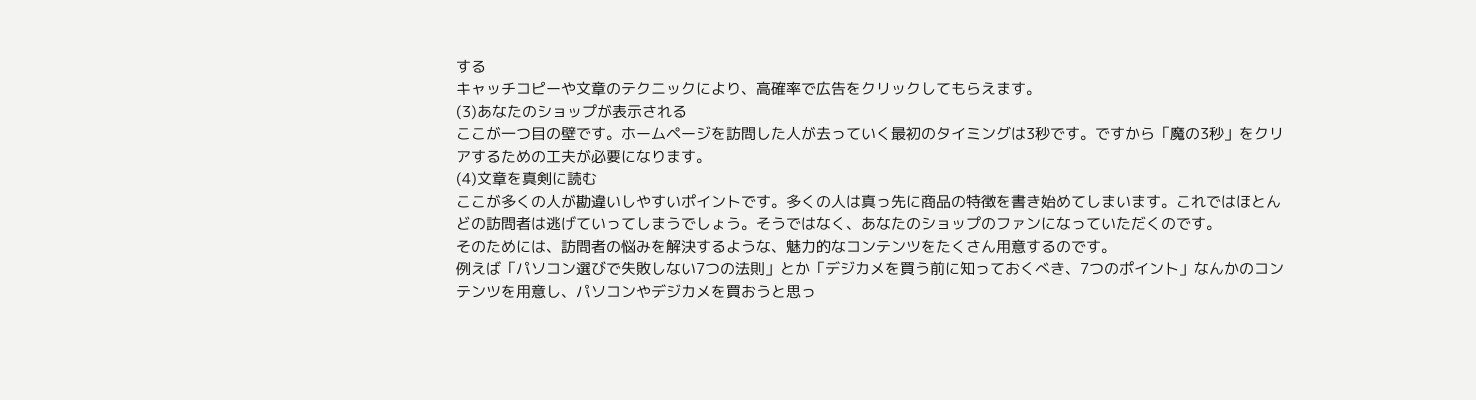する
キャッチコピーや文章のテクニックにより、高確率で広告をクリックしてもらえます。
(3)あなたのショップが表示される
ここが一つ目の壁です。ホームページを訪問した人が去っていく最初のタイミングは3秒です。ですから「魔の3秒」をクリアするための工夫が必要になります。
(4)文章を真剣に読む
ここが多くの人が勘違いしやすいポイントです。多くの人は真っ先に商品の特徴を書き始めてしまいます。これではほとんどの訪問者は逃げていってしまうでしょう。そうではなく、あなたのショップのファンになっていただくのです。
そのためには、訪問者の悩みを解決するような、魅力的なコンテンツをたくさん用意するのです。
例えば「パソコン選びで失敗しない7つの法則」とか「デジカメを買う前に知っておくべき、7つのポイント」なんかのコンテンツを用意し、パソコンやデジカメを買おうと思っ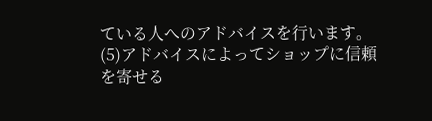ている人へのアドバイスを行います。
(5)アドバイスによってショップに信頼を寄せる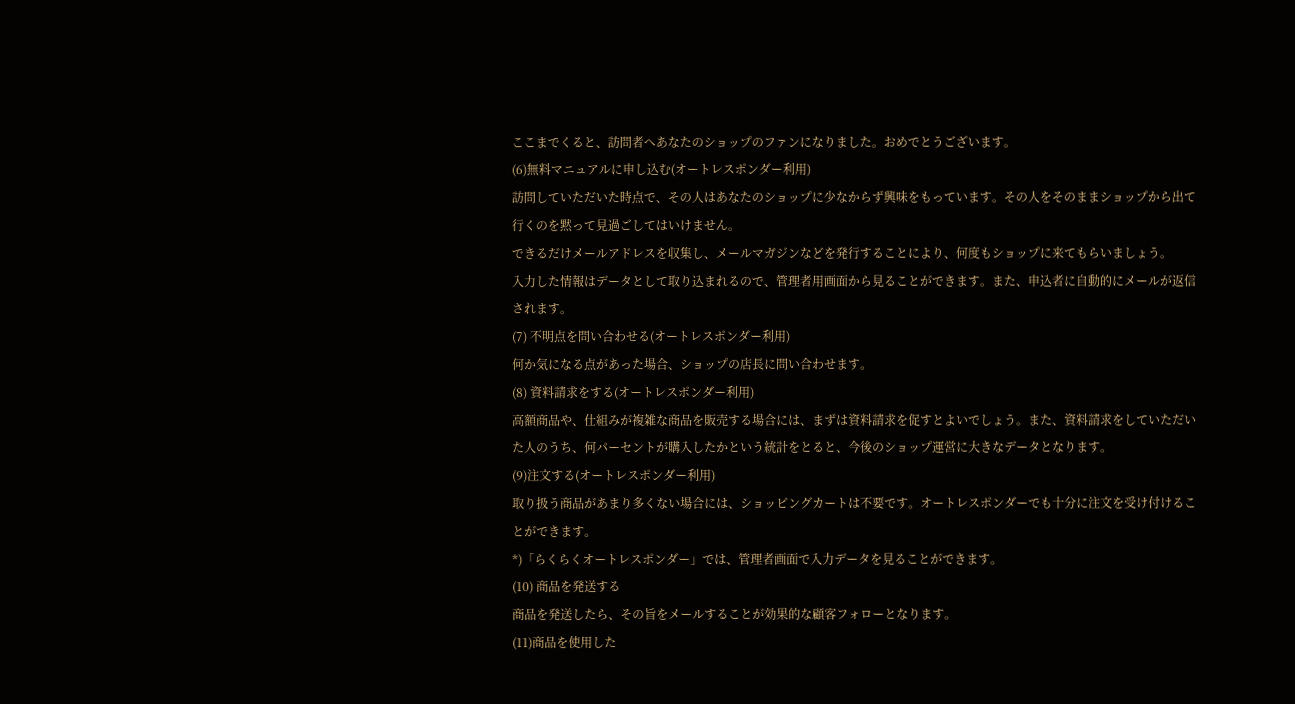ここまでくると、訪問者へあなたのショップのファンになりました。おめでとうございます。
(6)無料マニュアルに申し込む(オートレスポンダー利用)
訪問していただいた時点で、その人はあなたのショップに少なからず興味をもっています。その人をそのままショップから出て行くのを黙って見過ごしてはいけません。
できるだけメールアドレスを収集し、メールマガジンなどを発行することにより、何度もショップに来てもらいましょう。
入力した情報はデータとして取り込まれるので、管理者用画面から見ることができます。また、申込者に自動的にメールが返信されます。
(7) 不明点を問い合わせる(オートレスポンダー利用)
何か気になる点があった場合、ショップの店長に問い合わせます。
(8) 資料請求をする(オートレスポンダー利用)
高額商品や、仕組みが複雑な商品を販売する場合には、まずは資料請求を促すとよいでしょう。また、資料請求をしていただいた人のうち、何パーセントが購入したかという統計をとると、今後のショップ運営に大きなデータとなります。
(9)注文する(オートレスポンダー利用)
取り扱う商品があまり多くない場合には、ショッピングカートは不要です。オートレスポンダーでも十分に注文を受け付けることができます。
*)「らくらくオートレスポンダー」では、管理者画面で入力データを見ることができます。
(10) 商品を発送する
商品を発送したら、その旨をメールすることが効果的な顧客フォローとなります。
(11)商品を使用した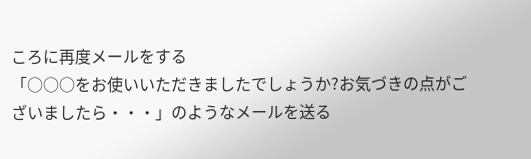ころに再度メールをする
「○○○をお使いいただきましたでしょうか?お気づきの点がございましたら・・・」のようなメールを送る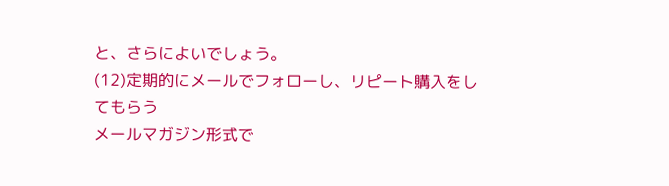と、さらによいでしょう。
(12)定期的にメールでフォローし、リピート購入をしてもらう
メールマガジン形式で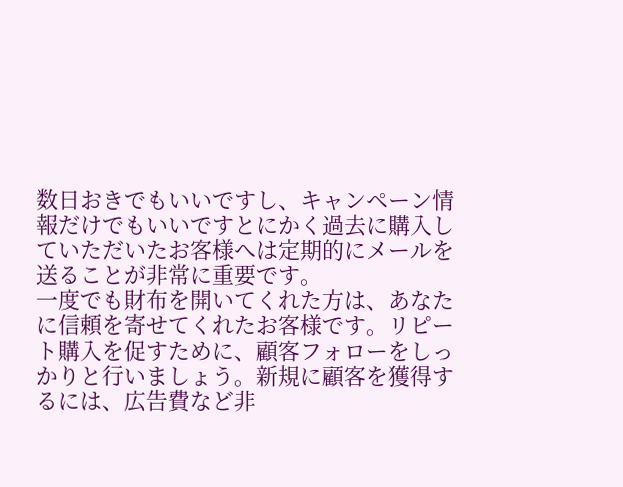数日おきでもいいですし、キャンペーン情報だけでもいいですとにかく過去に購入していただいたお客様へは定期的にメールを送ることが非常に重要です。
一度でも財布を開いてくれた方は、あなたに信頼を寄せてくれたお客様です。リピート購入を促すために、顧客フォローをしっかりと行いましょう。新規に顧客を獲得するには、広告費など非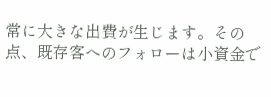常に大きな出費が生じます。その点、既存客へのフォローは小資金で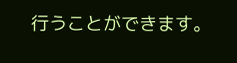行うことができます。